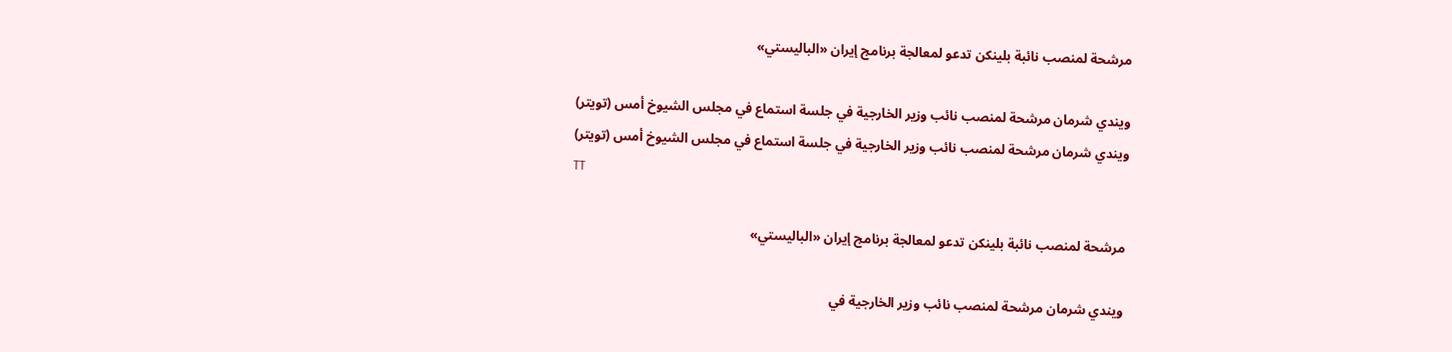مرشحة لمنصب نائبة بلينكن تدعو لمعالجة برنامج إيران «الباليستي»

ويندي شرمان مرشحة لمنصب نائب وزير الخارجية في جلسة استماع في مجلس الشيوخ أمس (تويتر)
ويندي شرمان مرشحة لمنصب نائب وزير الخارجية في جلسة استماع في مجلس الشيوخ أمس (تويتر)
TT

مرشحة لمنصب نائبة بلينكن تدعو لمعالجة برنامج إيران «الباليستي»

ويندي شرمان مرشحة لمنصب نائب وزير الخارجية في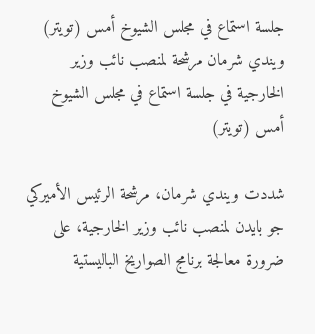جلسة استماع في مجلس الشيوخ أمس (تويتر)
ويندي شرمان مرشحة لمنصب نائب وزير الخارجية في جلسة استماع في مجلس الشيوخ أمس (تويتر)

شددت ويندي شرمان، مرشحة الرئيس الأميركي جو بايدن لمنصب نائب وزير الخارجية، على ضرورة معالجة برنامج الصواريخ الباليستية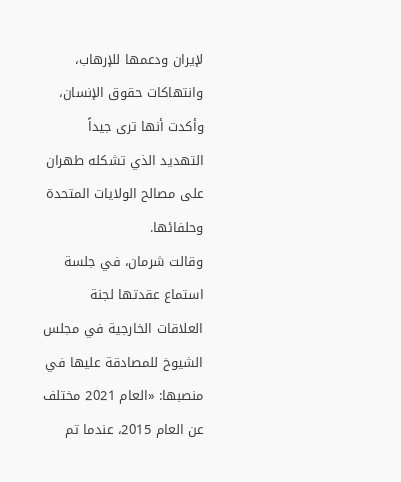لإيران ودعمها للإرهاب، وانتهاكات حقوق الإنسان، وأكدت أنها ترى جيداً التهديد الذي تشكله طهران على مصالح الولايات المتحدة وحلفائها.
وقالت شرمان، في جلسة استماع عقدتها لجنة العلاقات الخارجية في مجلس الشيوخ للمصادقة عليها في منصبها: «العام 2021 مختلف عن العام 2015، عندما تم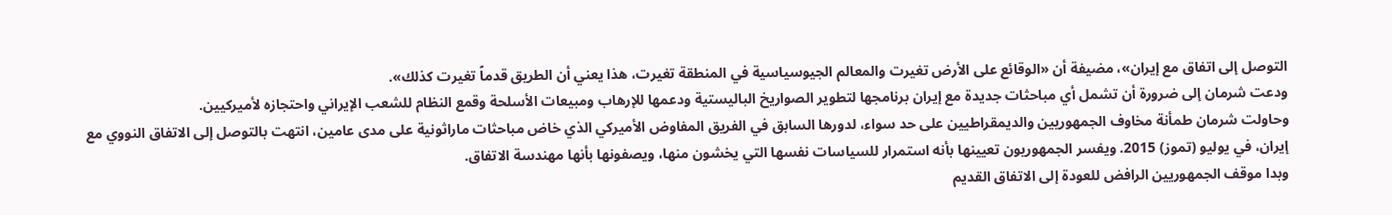التوصل إلى اتفاق مع إيران»، مضيفة أن «الوقائع على الأرض تغيرت والمعالم الجيوسياسية في المنطقة تغيرت، هذا يعني أن الطريق قدماً تغيرت كذلك».
ودعت شرمان إلى ضرورة أن تشمل أي مباحثات جديدة مع إيران برنامجها لتطوير الصواريخ الباليستية ودعمها للإرهاب ومبيعات الأسلحة وقمع النظام للشعب الإيراني واحتجازه لأميركيين.
وحاولت شرمان طمأنة مخاوف الجمهوريين والديمقراطيين على حد سواء، لدورها السابق في الفريق المفاوض الأميركي الذي خاض مباحثات ماراثونية على مدى عامين، انتهت بالتوصل إلى الاتفاق النووي مع إيران، في يوليو (تموز) 2015. ويفسر الجمهوريون تعيينها بأنه استمرار للسياسات نفسها التي يخشون منها، ويصفونها بأنها مهندسة الاتفاق.
وبدا موقف الجمهوريين الرافض للعودة إلى الاتفاق القديم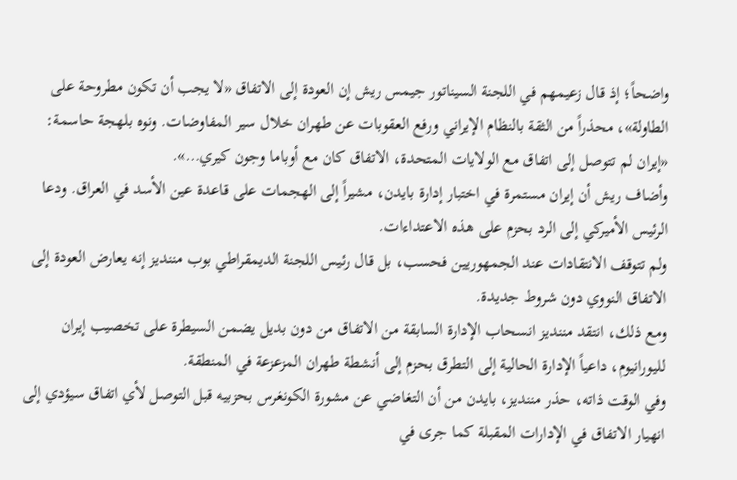واضحاً؛ إذ قال زعيمهم في اللجنة السيناتور جيمس ريش إن العودة إلى الاتفاق «لا يجب أن تكون مطروحة على الطاولة»، محذراً من الثقة بالنظام الإيراني ورفع العقوبات عن طهران خلال سير المفاوضات. ونوه بلهجة حاسمة: «إيران لم تتوصل إلى اتفاق مع الولايات المتحدة، الاتفاق كان مع أوباما وجون كيري…».
وأضاف ريش أن إيران مستمرة في اختبار إدارة بايدن، مشيراً إلى الهجمات على قاعدة عين الأسد في العراق. ودعا الرئيس الأميركي إلى الرد بحزم على هذه الاعتداءات.
ولم تتوقف الانتقادات عند الجمهوريين فحسب، بل قال رئيس اللجنة الديمقراطي بوب مننديز إنه يعارض العودة إلى الاتفاق النووي دون شروط جديدة.
ومع ذلك، انتقد مننديز انسحاب الإدارة السابقة من الاتفاق من دون بديل يضمن السيطرة على تخصيب إيران لليورانيوم، داعياً الإدارة الحالية إلى التطرق بحزم إلى أنشطة طهران المزعزعة في المنطقة.
وفي الوقت ذاته، حذر مننديز، بايدن من أن التغاضي عن مشورة الكونغرس بحزبيه قبل التوصل لأي اتفاق سيؤدي إلى انهيار الاتفاق في الإدارات المقبلة كما جرى في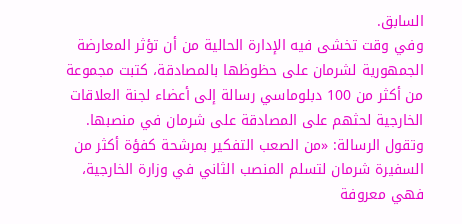السابق.
وفي وقت تخشى فيه الإدارة الحالية من أن تؤثر المعارضة الجمهورية لشرمان على حظوظها بالمصادقة، كتبت مجموعة من أكثر من 100 دبلوماسي رسالة إلى أعضاء لجنة العلاقات الخارجية لحثهم على المصادقة على شرمان في منصبها. وتقول الرسالة: «من الصعب التفكير بمرشحة كفؤة أكثر من السفيرة شرمان لتسلم المنصب الثاني في وزارة الخارجية، فهي معروفة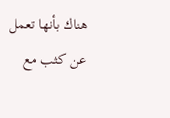هناك بأنها تعمل عن كثب مع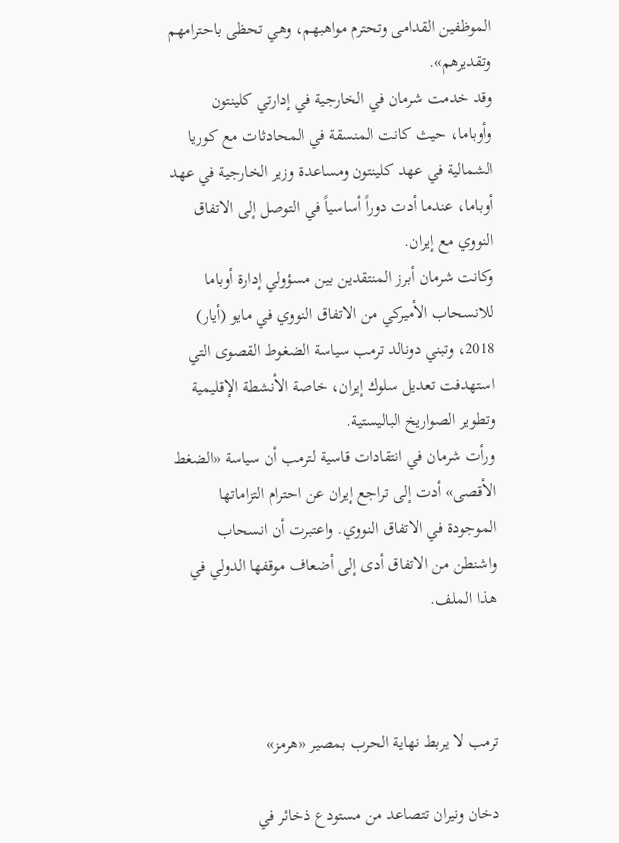الموظفين القدامى وتحترم مواهبهم، وهي تحظى باحترامهم وتقديرهم».
وقد خدمت شرمان في الخارجية في إدارتي كلينتون وأوباما، حيث كانت المنسقة في المحادثات مع كوريا الشمالية في عهد كلينتون ومساعدة وزير الخارجية في عهد أوباما، عندما أدت دوراً أساسياً في التوصل إلى الاتفاق النووي مع إيران.
وكانت شرمان أبرز المنتقدين بين مسؤولي إدارة أوباما للانسحاب الأميركي من الاتفاق النووي في مايو (أيار) 2018، وتبني دونالد ترمب سياسة الضغوط القصوى التي استهدفت تعديل سلوك إيران، خاصة الأنشطة الإقليمية وتطوير الصواريخ الباليستية.
ورأت شرمان في انتقادات قاسية لترمب أن سياسة «الضغط الأقصى» أدت إلى تراجع إيران عن احترام التزاماتها الموجودة في الاتفاق النووي. واعتبرت أن انسحاب واشنطن من الاتفاق أدى إلى أضعاف موقفها الدولي في هذا الملف.



ترمب لا يربط نهاية الحرب بمصير «هرمز»

دخان ونيران تتصاعد من مستودع ذخائر في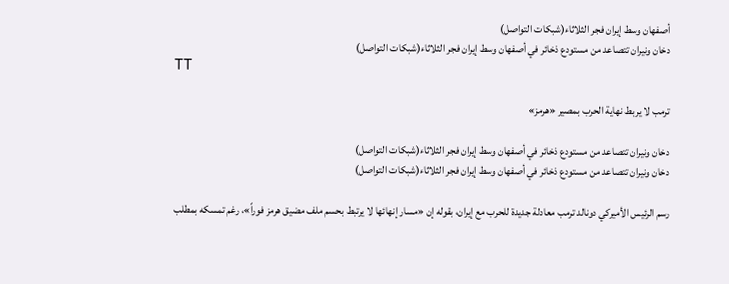أصفهان وسط إيران فجر الثلاثاء(شبكات التواصل)
دخان ونيران تتصاعد من مستودع ذخائر في أصفهان وسط إيران فجر الثلاثاء(شبكات التواصل)
TT

ترمب لا يربط نهاية الحرب بمصير «هرمز»

دخان ونيران تتصاعد من مستودع ذخائر في أصفهان وسط إيران فجر الثلاثاء(شبكات التواصل)
دخان ونيران تتصاعد من مستودع ذخائر في أصفهان وسط إيران فجر الثلاثاء(شبكات التواصل)

رسم الرئيس الأميركي دونالد ترمب معادلة جديدة للحرب مع إيران، بقوله إن «مسار إنهائها لا يرتبط بحسم ملف مضيق هرمز فوراً»، رغم تمسكه بمطلب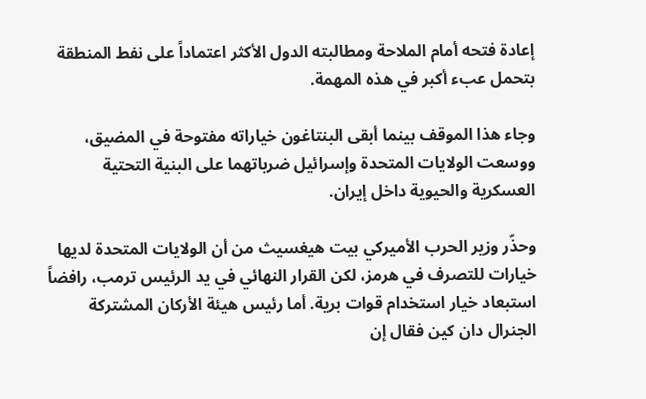إعادة فتحه أمام الملاحة ومطالبته الدول الأكثر اعتماداً على نفط المنطقة بتحمل عبء أكبر في هذه المهمة.

وجاء هذا الموقف بينما أبقى البنتاغون خياراته مفتوحة في المضيق، ووسعت الولايات المتحدة وإسرائيل ضرباتهما على البنية التحتية العسكرية والحيوية داخل إيران.

وحذّر وزير الحرب الأميركي بيت هيغسيث من أن الولايات المتحدة لديها خيارات للتصرف في هرمز، لكن القرار النهائي في يد الرئيس ترمب، رافضاً استبعاد خيار استخدام قوات برية. أما رئيس هيئة الأركان المشتركة الجنرال دان كين فقال إن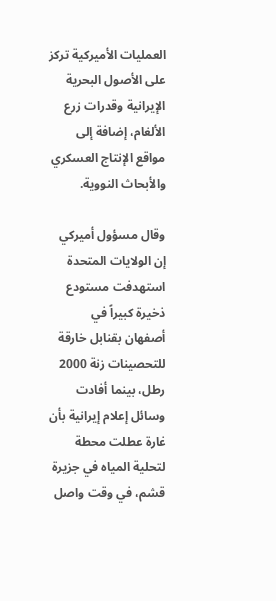العمليات الأميركية تركز على الأصول البحرية الإيرانية وقدرات زرع الألغام، إضافة إلى مواقع الإنتاج العسكري والأبحاث النووية.

وقال مسؤول أميركي إن الولايات المتحدة استهدفت مستودع ذخيرة كبيراً في أصفهان بقنابل خارقة للتحصينات زنة 2000 رطل، بينما أفادت وسائل إعلام إيرانية بأن غارة عطلت محطة لتحلية المياه في جزيرة قشم، في وقت واصل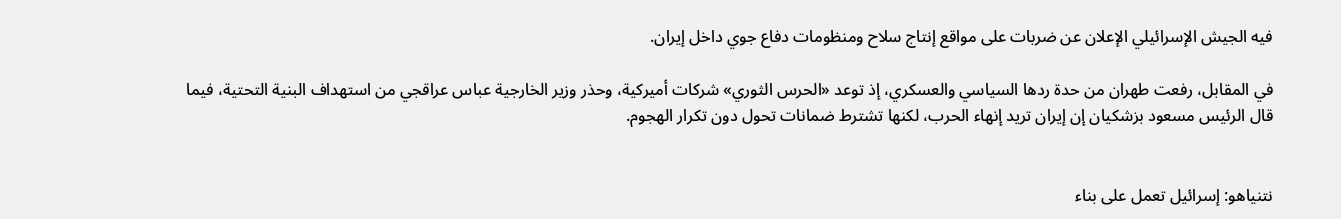فيه الجيش الإسرائيلي الإعلان عن ضربات على مواقع إنتاج سلاح ومنظومات دفاع جوي داخل إيران.

في المقابل، رفعت طهران من حدة ردها السياسي والعسكري، إذ توعد «الحرس الثوري» شركات أميركية، وحذر وزير الخارجية عباس عراقجي من استهداف البنية التحتية، فيما قال الرئيس مسعود بزشكيان إن إيران تريد إنهاء الحرب، لكنها تشترط ضمانات تحول دون تكرار الهجوم.


نتنياهو: إسرائيل تعمل على بناء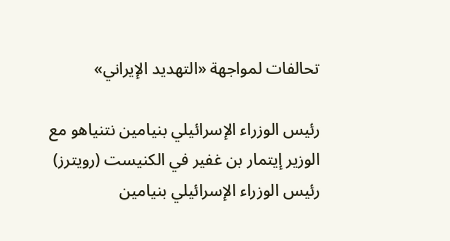تحالفات لمواجهة «التهديد الإيراني»

رئيس الوزراء الإسرائيلي بنيامين نتنياهو مع الوزير إيتمار بن غفير في الكنيست (رويترز)
رئيس الوزراء الإسرائيلي بنيامين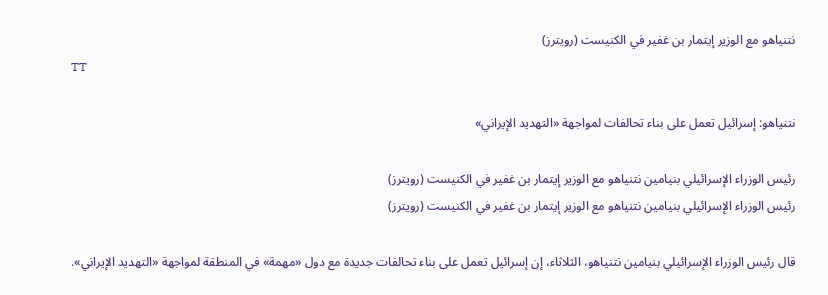نتنياهو مع الوزير إيتمار بن غفير في الكنيست (رويترز)
TT

نتنياهو: إسرائيل تعمل على بناء تحالفات لمواجهة «التهديد الإيراني»

رئيس الوزراء الإسرائيلي بنيامين نتنياهو مع الوزير إيتمار بن غفير في الكنيست (رويترز)
رئيس الوزراء الإسرائيلي بنيامين نتنياهو مع الوزير إيتمار بن غفير في الكنيست (رويترز)

قال رئيس الوزراء الإسرائيلي بنيامين نتنياهو، الثلاثاء، إن إسرائيل تعمل على بناء تحالفات جديدة مع دول «مهمة» في المنطقة لمواجهة «التهديد الإيراني».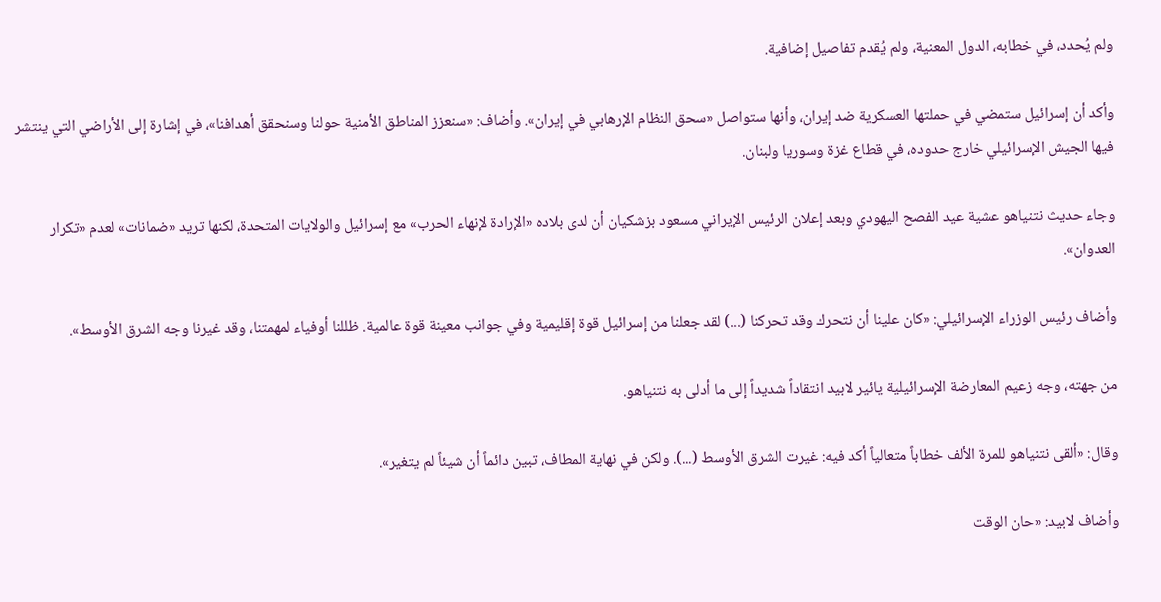ولم يُحدد، في خطابه، الدول المعنية، ولم يُقدم تفاصيل إضافية.

وأكد أن إسرائيل ستمضي في حملتها العسكرية ضد إيران، وأنها ستواصل «سحق النظام الإرهابي في إيران». وأضاف: «سنعزز المناطق الأمنية حولنا وسنحقق أهدافنا»، في إشارة إلى الأراضي التي ينتشر فيها الجيش الإسرائيلي خارج حدوده، في قطاع غزة وسوريا ولبنان.

وجاء حديث نتنياهو عشية عيد الفصح اليهودي وبعد إعلان الرئيس الإيراني مسعود بزشكيان أن لدى بلاده «الإرادة لإنهاء الحرب» مع إسرائيل والولايات المتحدة، لكنها تريد «ضمانات» لعدم «تكرار العدوان».

وأضاف رئيس الوزراء الإسرائيلي: «كان علينا أن نتحرك وقد تحركنا (...) لقد جعلنا من إسرائيل قوة إقليمية وفي جوانب معينة قوة عالمية. ظللنا أوفياء لمهمتنا، وقد غيرنا وجه الشرق الأوسط».

من جهته، وجه زعيم المعارضة الإسرائيلية يائير لابيد انتقاداً شديداً إلى ما أدلى به نتنياهو.

وقال: «ألقى نتنياهو للمرة الألف خطاباً متعالياً أكد فيه: غيرت الشرق الأوسط (...). ولكن في نهاية المطاف، تبين دائماً أن شيئاً لم يتغير».

وأضاف لابيد: «حان الوقت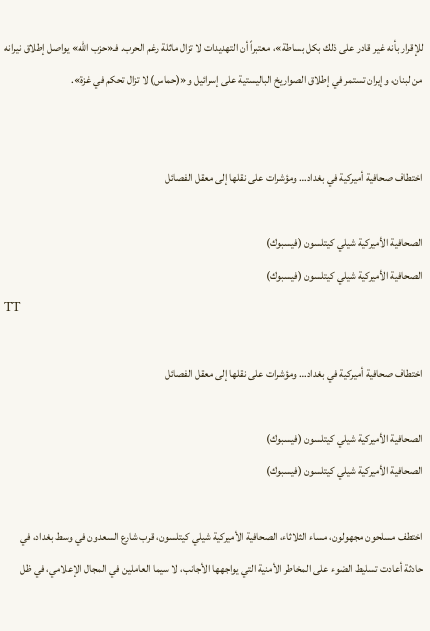للإقرار بأنه غير قادر على ذلك بكل بساطة»، معتبراً أن التهديدات لا تزال ماثلة رغم الحرب. فـ«حزب الله» يواصل إطلاق نيرانه من لبنان، وإيران تستمر في إطلاق الصواريخ الباليستية على إسرائيل و«(حماس) لا تزال تحكم في غزة».


اختطاف صحافية أميركية في بغداد… ومؤشرات على نقلها إلى معقل الفصائل

الصحافية الأميركية شيلي كيتلسون (فيسبوك)
الصحافية الأميركية شيلي كيتلسون (فيسبوك)
TT

اختطاف صحافية أميركية في بغداد… ومؤشرات على نقلها إلى معقل الفصائل

الصحافية الأميركية شيلي كيتلسون (فيسبوك)
الصحافية الأميركية شيلي كيتلسون (فيسبوك)

اختطف مسلحون مجهولون، مساء الثلاثاء، الصحافية الأميركية شيلي كيتلسون، قرب شارع السعدون في وسط بغداد، في حادثة أعادت تسليط الضوء على المخاطر الأمنية التي يواجهها الأجانب، لا سيما العاملين في المجال الإعلامي، في ظل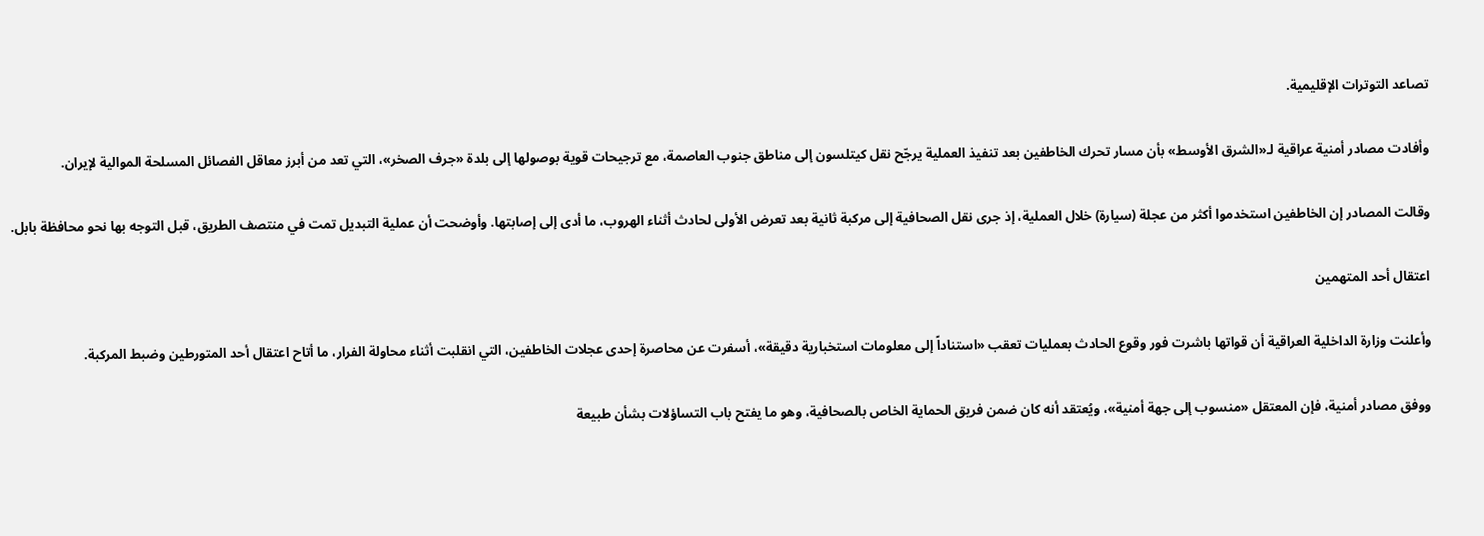تصاعد التوترات الإقليمية.

وأفادت مصادر أمنية عراقية لـ«الشرق الأوسط» بأن مسار تحرك الخاطفين بعد تنفيذ العملية يرجّح نقل كيتلسون إلى مناطق جنوب العاصمة، مع ترجيحات قوية بوصولها إلى بلدة «جرف الصخر»، التي تعد من أبرز معاقل الفصائل المسلحة الموالية لإيران.

وقالت المصادر إن الخاطفين استخدموا أكثر من عجلة (سيارة) خلال العملية، إذ جرى نقل الصحافية إلى مركبة ثانية بعد تعرض الأولى لحادث أثناء الهروب، ما أدى إلى إصابتها. وأوضحت أن عملية التبديل تمت في منتصف الطريق، قبل التوجه بها نحو محافظة بابل.

اعتقال أحد المتهمين

وأعلنت وزارة الداخلية العراقية أن قواتها باشرت فور وقوع الحادث بعمليات تعقب «استناداً إلى معلومات استخبارية دقيقة»، أسفرت عن محاصرة إحدى عجلات الخاطفين، التي انقلبت أثناء محاولة الفرار، ما أتاح اعتقال أحد المتورطين وضبط المركبة.

ووفق مصادر أمنية، فإن المعتقل «منسوب إلى جهة أمنية»، ويُعتقد أنه كان ضمن فريق الحماية الخاص بالصحافية، وهو ما يفتح باب التساؤلات بشأن طبيعة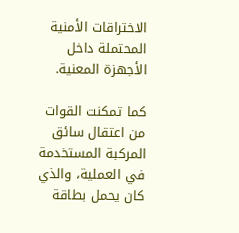الاختراقات الأمنية المحتملة داخل الأجهزة المعنية.

كما تمكنت القوات من اعتقال سائق المركبة المستخدمة في العملية، والذي كان يحمل بطاقة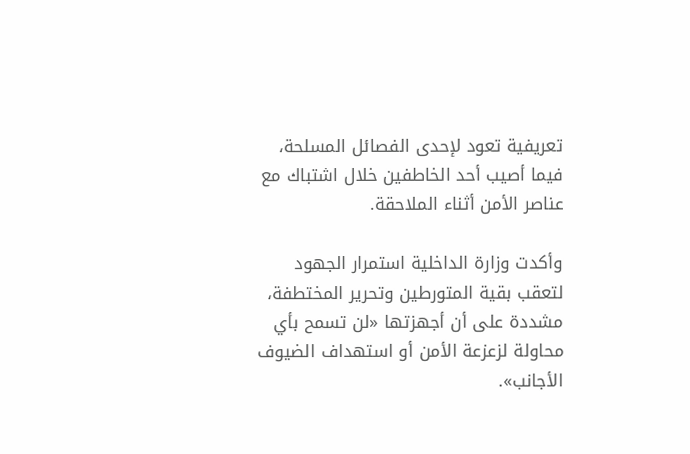تعريفية تعود لإحدى الفصائل المسلحة، فيما أصيب أحد الخاطفين خلال اشتباك مع عناصر الأمن أثناء الملاحقة.

وأكدت وزارة الداخلية استمرار الجهود لتعقب بقية المتورطين وتحرير المختطفة، مشددة على أن أجهزتها «لن تسمح بأي محاولة لزعزعة الأمن أو استهداف الضيوف الأجانب».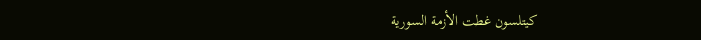كيتلسون غطت الأزمة السورية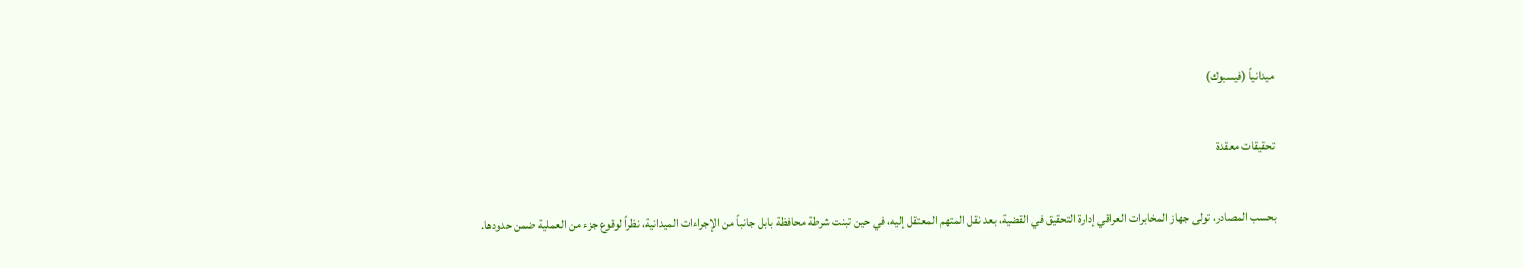ميدانياً (فيسبوك)

تحقيقات معقدة

بحسب المصادر، تولى جهاز المخابرات العراقي إدارة التحقيق في القضية، بعد نقل المتهم المعتقل إليه، في حين تبنت شرطة محافظة بابل جانباً من الإجراءات الميدانية، نظراً لوقوع جزء من العملية ضمن حدودها.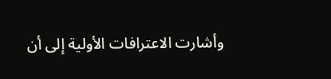وأشارت الاعترافات الأولية إلى أن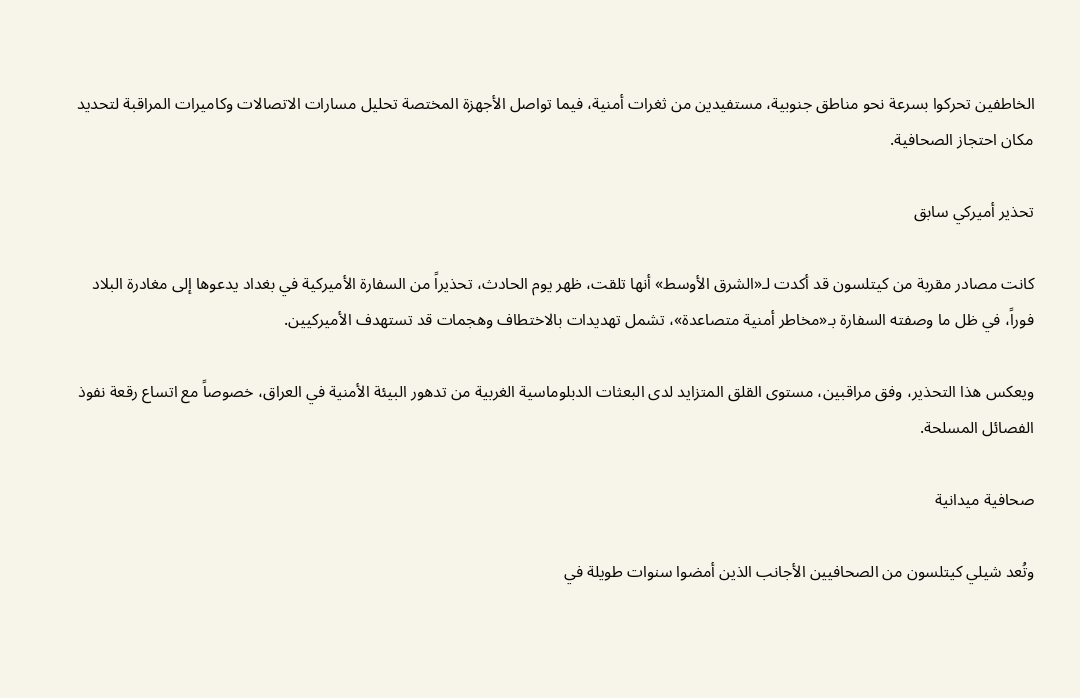الخاطفين تحركوا بسرعة نحو مناطق جنوبية، مستفيدين من ثغرات أمنية، فيما تواصل الأجهزة المختصة تحليل مسارات الاتصالات وكاميرات المراقبة لتحديد مكان احتجاز الصحافية.

تحذير أميركي سابق

كانت مصادر مقربة من كيتلسون قد أكدت لـ«الشرق الأوسط» أنها تلقت، ظهر يوم الحادث، تحذيراً من السفارة الأميركية في بغداد يدعوها إلى مغادرة البلاد فوراً، في ظل ما وصفته السفارة بـ«مخاطر أمنية متصاعدة»، تشمل تهديدات بالاختطاف وهجمات قد تستهدف الأميركيين.

ويعكس هذا التحذير، وفق مراقبين، مستوى القلق المتزايد لدى البعثات الدبلوماسية الغربية من تدهور البيئة الأمنية في العراق، خصوصاً مع اتساع رقعة نفوذ الفصائل المسلحة.

صحافية ميدانية

وتُعد شيلي كيتلسون من الصحافيين الأجانب الذين أمضوا سنوات طويلة في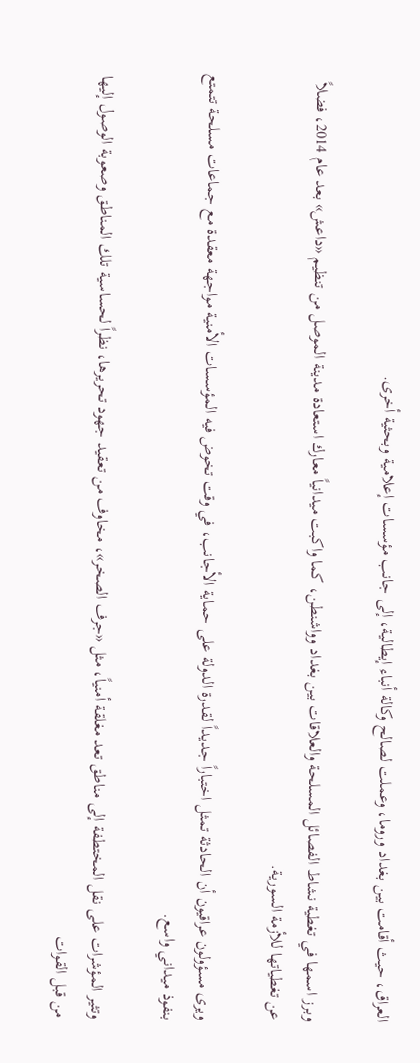العراق، حيث أقامت بين بغداد وروما، وعملت لصالح وكالة أنباء إيطالية، إلى جانب مؤسسات إعلامية وبحثية أخرى.

وبرز اسمها في تغطية نشاط الفصائل المسلحة والعلاقات بين بغداد وواشنطن، كما واكبت ميدانياً معارك استعادة مدينة الموصل من تنظيم «داعش» بعد عام 2014، فضلاً عن تغطياتها للأزمة السورية.

ويرى مسؤولون عراقيون أن الحادثة تمثل اختباراً جديداً لقدرة الدولة على حماية الأجانب، في وقت تخوض فيه المؤسسات الأمنية مواجهة معقدة مع جماعات مسلحة تتمتع بنفوذ ميداني واسع.

وتثير المؤشرات على نقل المختطفة إلى مناطق تعد مغلقة أمنياً، مثل «جرف الصخر»، مخاوف من تعقيد جهود تحريرها، نظراً لحساسية تلك المناطق وصعوبة الوصول إليها من قبل القوات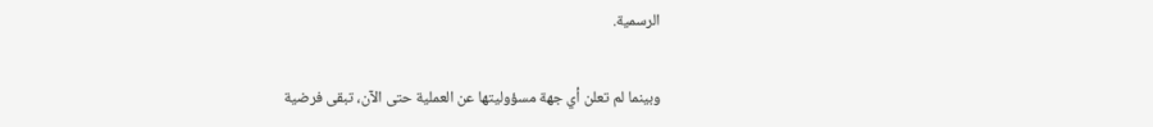الرسمية.

وبينما لم تعلن أي جهة مسؤوليتها عن العملية حتى الآن، تبقى فرضية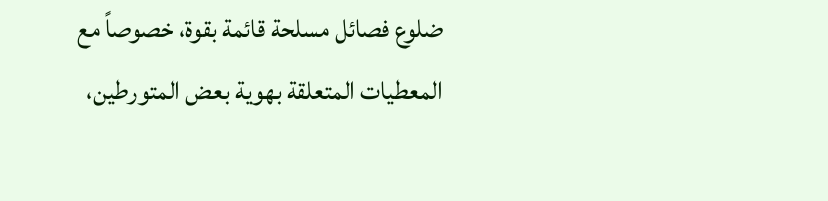ضلوع فصائل مسلحة قائمة بقوة، خصوصاً مع المعطيات المتعلقة بهوية بعض المتورطين،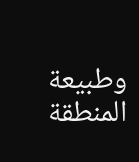وطبيعة المنطقة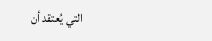التي يُعتقد أن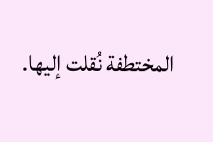المختطفة نُقلت إليها.